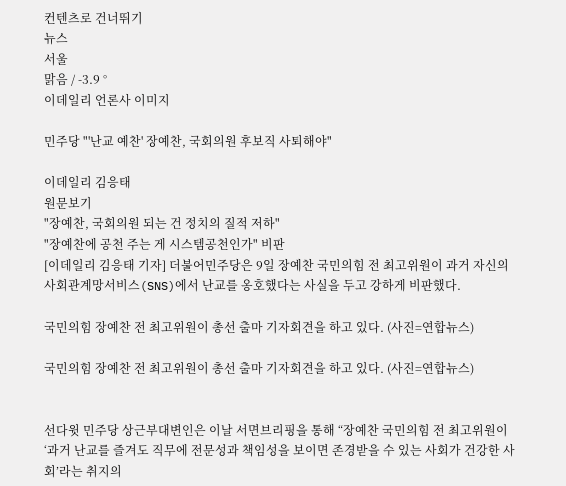컨텐츠로 건너뛰기
뉴스
서울
맑음 / -3.9 °
이데일리 언론사 이미지

민주당 "'난교 예찬' 장예찬, 국회의원 후보직 사퇴해야"

이데일리 김응태
원문보기
"장예찬, 국회의원 되는 건 정치의 질적 저하"
"장예찬에 공천 주는 게 시스템공천인가" 비판
[이데일리 김응태 기자] 더불어민주당은 9일 장예찬 국민의힘 전 최고위원이 과거 자신의 사회관계망서비스(SNS)에서 난교를 옹호했다는 사실을 두고 강하게 비판했다.

국민의힘 장예찬 전 최고위원이 총선 출마 기자회견을 하고 있다. (사진=연합뉴스)

국민의힘 장예찬 전 최고위원이 총선 출마 기자회견을 하고 있다. (사진=연합뉴스)


선다윗 민주당 상근부대변인은 이날 서면브리핑을 통해 “장예찬 국민의힘 전 최고위원이 ‘과거 난교를 즐겨도 직무에 전문성과 책임성을 보이면 존경받을 수 있는 사회가 건강한 사회’라는 취지의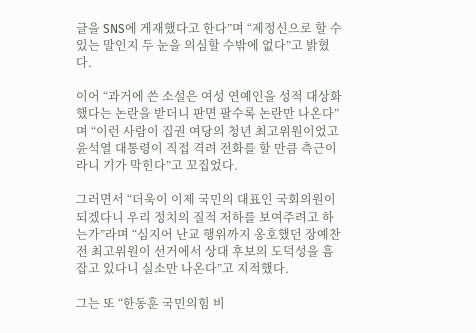글을 SNS에 게재했다고 한다”며 “제정신으로 할 수 있는 말인지 두 눈을 의심할 수밖에 없다”고 밝혔다.

이어 “과거에 쓴 소설은 여성 연예인을 성적 대상화했다는 논란을 받더니 판면 팔수록 논란만 나온다”며 “이런 사람이 집권 여당의 청년 최고위원이었고 윤석열 대통령이 직접 격려 전화를 할 만큼 측근이라니 기가 막힌다”고 꼬집었다.

그러면서 “더욱이 이제 국민의 대표인 국회의원이 되겠다니 우리 정치의 질적 저하를 보여주려고 하는가”라며 “심지어 난교 행위까지 옹호했던 장예찬 전 최고위원이 선거에서 상대 후보의 도덕성을 흠잡고 있다니 실소만 나온다”고 지적했다.

그는 또 “한동훈 국민의힘 비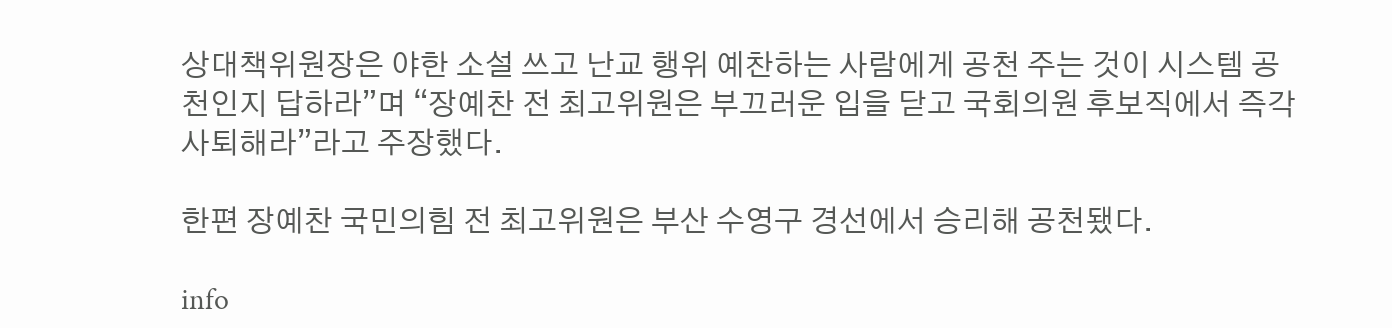상대책위원장은 야한 소설 쓰고 난교 행위 예찬하는 사람에게 공천 주는 것이 시스템 공천인지 답하라”며 “장예찬 전 최고위원은 부끄러운 입을 닫고 국회의원 후보직에서 즉각 사퇴해라”라고 주장했다.

한편 장예찬 국민의힘 전 최고위원은 부산 수영구 경선에서 승리해 공천됐다.

info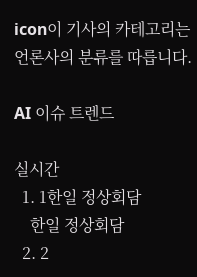icon이 기사의 카테고리는 언론사의 분류를 따릅니다.

AI 이슈 트렌드

실시간
  1. 1한일 정상회담
    한일 정상회담
  2. 2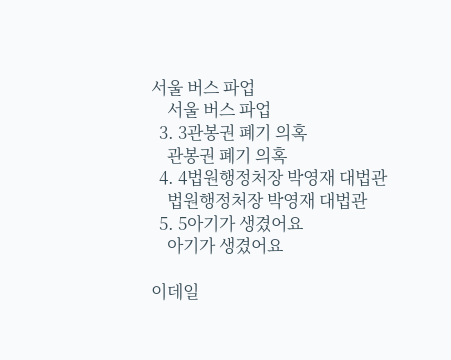서울 버스 파업
    서울 버스 파업
  3. 3관봉권 폐기 의혹
    관봉권 폐기 의혹
  4. 4법원행정처장 박영재 대법관
    법원행정처장 박영재 대법관
  5. 5아기가 생겼어요
    아기가 생겼어요

이데일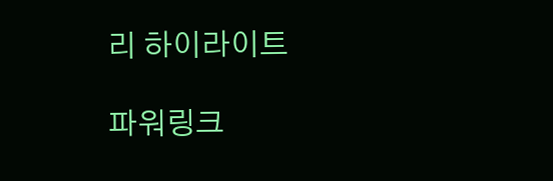리 하이라이트

파워링크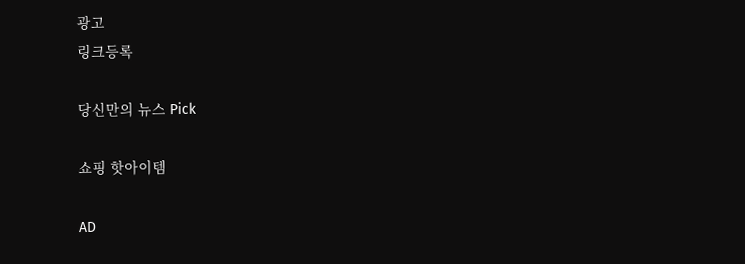광고
링크등록

당신만의 뉴스 Pick

쇼핑 핫아이템

AD